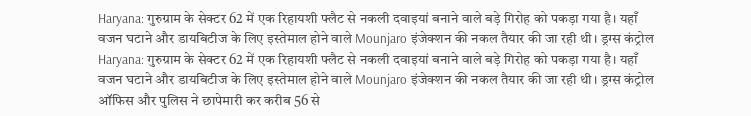Haryana: गुरुग्राम के सेक्टर 62 में एक रिहायशी फ्लैट से नकली दवाइयां बनाने वाले बड़े गिरोह को पकड़ा गया है। यहाँ वजन घटाने और डायबिटीज के लिए इस्तेमाल होने वाले Mounjaro इंजेक्शन की नकल तैयार की जा रही थी। ड्रग्स कंट्रोल
Haryana: गुरुग्राम के सेक्टर 62 में एक रिहायशी फ्लैट से नकली दवाइयां बनाने वाले बड़े गिरोह को पकड़ा गया है। यहाँ वजन घटाने और डायबिटीज के लिए इस्तेमाल होने वाले Mounjaro इंजेक्शन की नकल तैयार की जा रही थी। ड्रग्स कंट्रोल ऑफिस और पुलिस ने छापेमारी कर करीब 56 से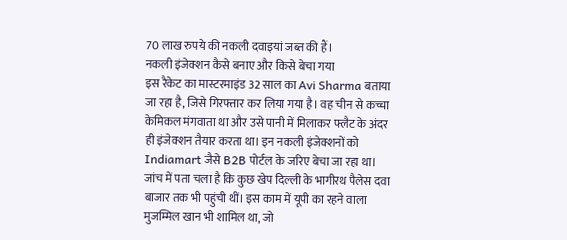70 लाख रुपये की नकली दवाइयां जब्त की हैं।
नकली इंजेक्शन कैसे बनाए और किसे बेचा गया
इस रैकेट का मास्टरमाइंड 32 साल का Avi Sharma बताया जा रहा है, जिसे गिरफ्तार कर लिया गया है। वह चीन से कच्चा केमिकल मंगवाता था और उसे पानी में मिलाकर फ्लैट के अंदर ही इंजेक्शन तैयार करता था। इन नकली इंजेक्शनों को Indiamart जैसे B2B पोर्टल के जरिए बेचा जा रहा था। जांच में पता चला है कि कुछ खेप दिल्ली के भागीरथ पैलेस दवा बाजार तक भी पहुंची थीं। इस काम में यूपी का रहने वाला मुजम्मिल खान भी शामिल था, जो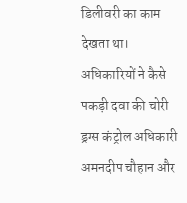डिलीवरी का काम देखता था।
अधिकारियों ने कैसे पकड़ी दवा की चोरी
ड्रग्स कंट्रोल अधिकारी अमनदीप चौहान और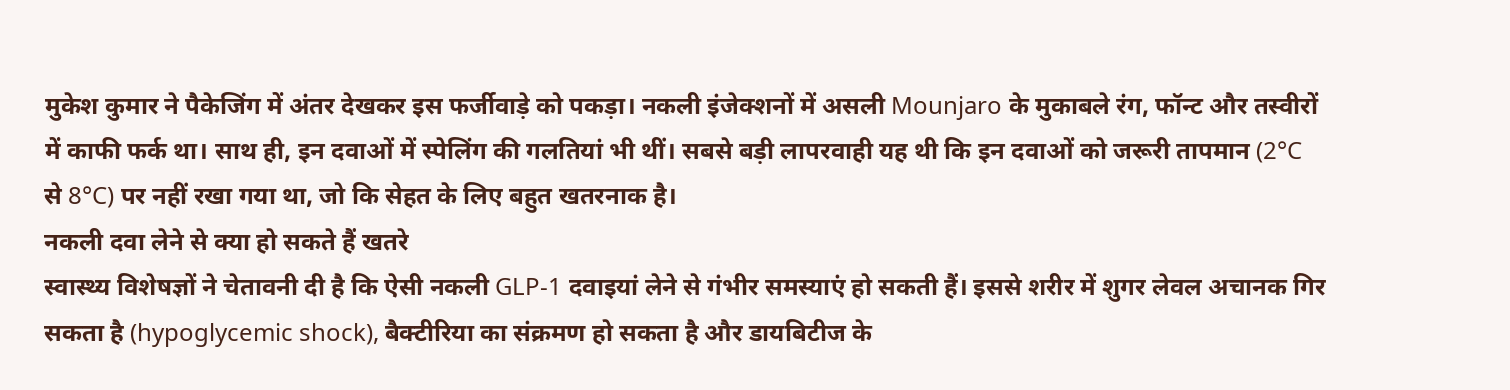मुकेश कुमार ने पैकेजिंग में अंतर देखकर इस फर्जीवाड़े को पकड़ा। नकली इंजेक्शनों में असली Mounjaro के मुकाबले रंग, फॉन्ट और तस्वीरों में काफी फर्क था। साथ ही, इन दवाओं में स्पेलिंग की गलतियां भी थीं। सबसे बड़ी लापरवाही यह थी कि इन दवाओं को जरूरी तापमान (2°C से 8°C) पर नहीं रखा गया था, जो कि सेहत के लिए बहुत खतरनाक है।
नकली दवा लेने से क्या हो सकते हैं खतरे
स्वास्थ्य विशेषज्ञों ने चेतावनी दी है कि ऐसी नकली GLP-1 दवाइयां लेने से गंभीर समस्याएं हो सकती हैं। इससे शरीर में शुगर लेवल अचानक गिर सकता है (hypoglycemic shock), बैक्टीरिया का संक्रमण हो सकता है और डायबिटीज के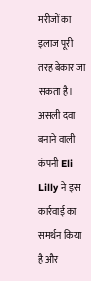मरीजों का इलाज पूरी तरह बेकार जा सकता है। असली दवा बनाने वाली कंपनी Eli Lilly ने इस कार्रवाई का समर्थन किया है और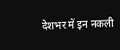देशभर में इन नकली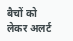बैचों को लेकर अलर्ट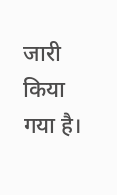जारी किया गया है।